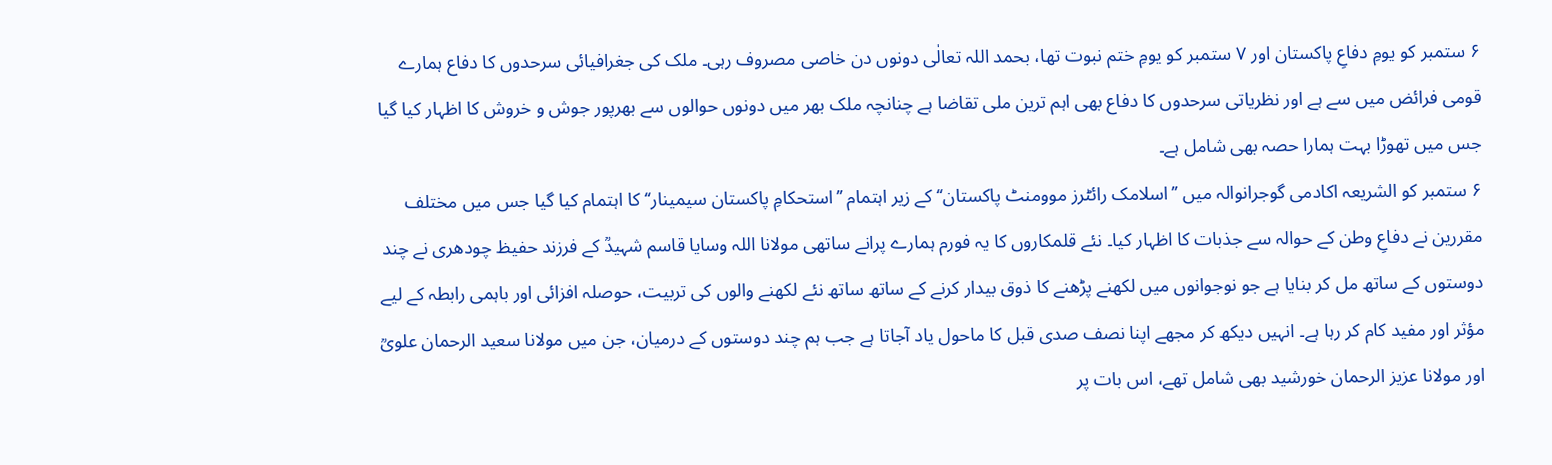۶ ستمبر کو یومِ دفاعِ پاکستان اور ۷ ستمبر کو یومِ ختم نبوت تھا، بحمد اللہ تعالٰی دونوں دن خاصی مصروف رہی۔ ملک کی جغرافیائی سرحدوں کا دفاع ہمارے قومی فرائض میں سے ہے اور نظریاتی سرحدوں کا دفاع بھی اہم ترین ملی تقاضا ہے چنانچہ ملک بھر میں دونوں حوالوں سے بھرپور جوش و خروش کا اظہار کیا گیا جس میں تھوڑا بہت ہمارا حصہ بھی شامل ہے۔
۶ ستمبر کو الشریعہ اکادمی گوجرانوالہ میں ’’اسلامک رائٹرز موومنٹ پاکستان‘‘ کے زیر اہتمام ’’استحکامِ پاکستان سیمینار‘‘ کا اہتمام کیا گیا جس میں مختلف مقررین نے دفاعِ وطن کے حوالہ سے جذبات کا اظہار کیا۔ نئے قلمکاروں کا یہ فورم ہمارے پرانے ساتھی مولانا اللہ وسایا قاسم شہیدؒ کے فرزند حفیظ چودھری نے چند دوستوں کے ساتھ مل کر بنایا ہے جو نوجوانوں میں لکھنے پڑھنے کا ذوق بیدار کرنے کے ساتھ ساتھ نئے لکھنے والوں کی تربیت، حوصلہ افزائی اور باہمی رابطہ کے لیے مؤثر اور مفید کام کر رہا ہے۔ انہیں دیکھ کر مجھے اپنا نصف صدی قبل کا ماحول یاد آجاتا ہے جب ہم چند دوستوں کے درمیان، جن میں مولانا سعید الرحمان علویؒ اور مولانا عزیز الرحمان خورشید بھی شامل تھے، اس بات پر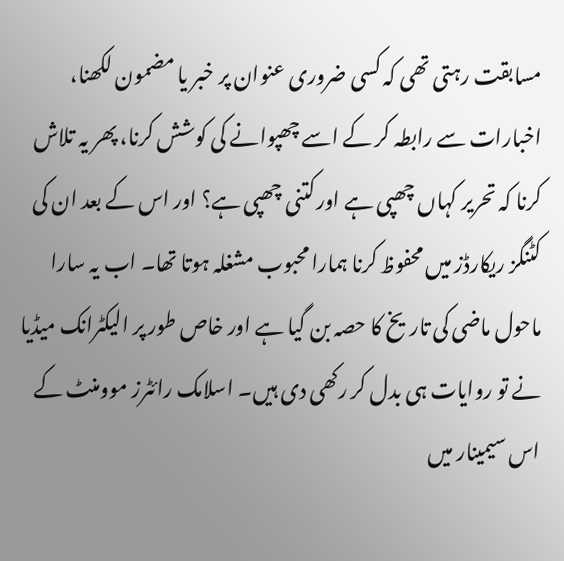مسابقت رہتی تھی کہ کسی ضروری عنوان پر خبر یا مضمون لکھنا، اخبارات سے رابطہ کر کے اسے چھپوانے کی کوشش کرنا، پھر یہ تلاش کرنا کہ تحریر کہاں چھپی ہے اور کتنی چھپی ہے؟ اور اس کے بعد ان کی کٹنگز ریکارڈز میں محفوظ کرنا ہمارا محبوب مشغلہ ہوتا تھا۔ اب یہ سارا ماحول ماضی کی تاریخ کا حصہ بن گیا ہے اور خاص طور پر الیکٹرانک میڈیا نے تو روایات ہی بدل کر رکھی دی ہیں۔ اسلامک رائٹرز موومنٹ کے اس سیمینار میں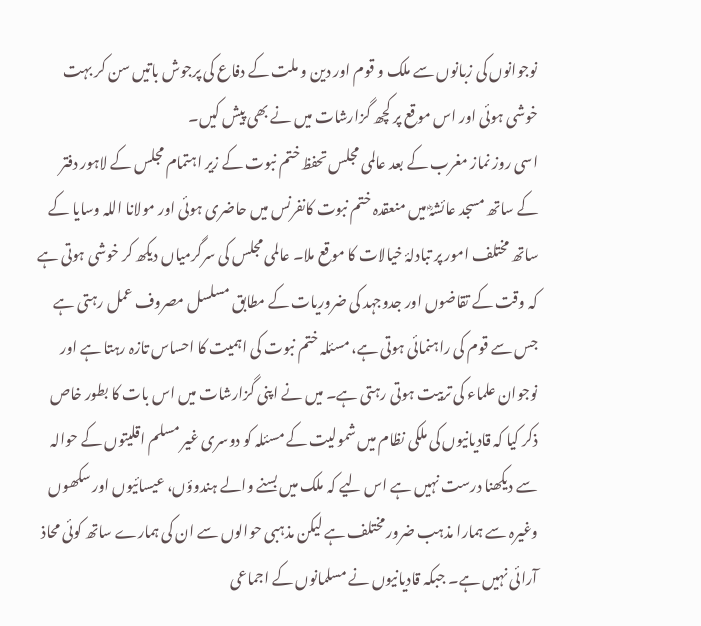نوجوانوں کی زبانوں سے ملک و قوم اور دین و ملت کے دفاع کی پرجوش باتیں سن کر بہت خوشی ہوئی اور اس موقع پر کچھ گزارشات میں نے بھی پیش کیں۔
اسی روز نماز مغرب کے بعد عالمی مجلس تحفظ ختم نبوت کے زیر اہتمام مجلس کے لاہور دفتر کے ساتھ مسجد عائشہؓ میں منعقدہ ختم نبوت کانفرنس میں حاضری ہوئی اور مولانا اللہ وسایا کے ساتھ مختلف امور پر تبادلۂ خیالات کا موقع ملا۔ عالمی مجلس کی سرگرمیاں دیکھ کر خوشی ہوتی ہے کہ وقت کے تقاضوں اور جدوجہد کی ضروریات کے مطابق مسلسل مصروف عمل رہتی ہے جس سے قوم کی راہنمائی ہوتی ہے، مسئلہ ختم نبوت کی اہمیت کا احساس تازہ رہتا ہے اور نوجوان علماء کی تربیت ہوتی رہتی ہے۔ میں نے اپنی گزارشات میں اس بات کا بطور خاص ذکر کیا کہ قادیانیوں کی ملکی نظام میں شمولیت کے مسئلہ کو دوسری غیر مسلم اقلیتوں کے حوالہ سے دیکھنا درست نہیں ہے اس لیے کہ ملک میں بسنے والے ہندوؤں، عیسائیوں اور سکھوں وغیرہ سے ہمارا مذہب ضرور مختلف ہے لیکن مذہبی حوالوں سے ان کی ہمارے ساتھ کوئی محاذ آرائی نہیں ہے۔ جبکہ قادیانیوں نے مسلمانوں کے اجماعی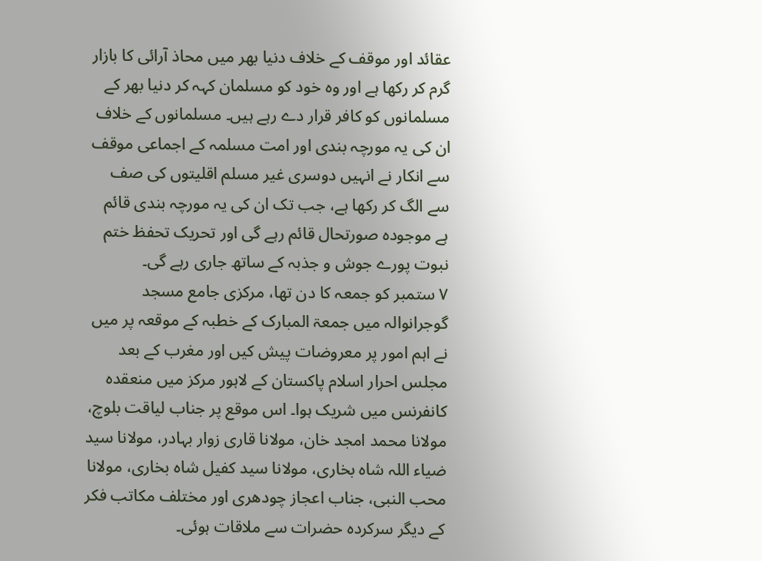عقائد اور موقف کے خلاف دنیا بھر میں محاذ آرائی کا بازار گرم کر رکھا ہے اور وہ خود کو مسلمان کہہ کر دنیا بھر کے مسلمانوں کو کافر قرار دے رہے ہیں۔ مسلمانوں کے خلاف ان کی یہ مورچہ بندی اور امت مسلمہ کے اجماعی موقف سے انکار نے انہیں دوسری غیر مسلم اقلیتوں کی صف سے الگ کر رکھا ہے، جب تک ان کی یہ مورچہ بندی قائم ہے موجودہ صورتحال قائم رہے گی اور تحریک تحفظ ختم نبوت پورے جوش و جذبہ کے ساتھ جاری رہے گی۔
۷ ستمبر کو جمعہ کا دن تھا، مرکزی جامع مسجد گوجرانوالہ میں جمعۃ المبارک کے خطبہ کے موقعہ پر میں نے اہم امور پر معروضات پیش کیں اور مغرب کے بعد مجلس احرار اسلام پاکستان کے لاہور مرکز میں منعقدہ کانفرنس میں شریک ہوا۔ اس موقع پر جناب لیاقت بلوچ، مولانا محمد امجد خان، مولانا قاری زوار بہادر، مولانا سید ضیاء اللہ شاہ بخاری، مولانا سید کفیل شاہ بخاری، مولانا محب النبی، جناب اعجاز چودھری اور مختلف مکاتب فکر کے دیگر سرکردہ حضرات سے ملاقات ہوئی۔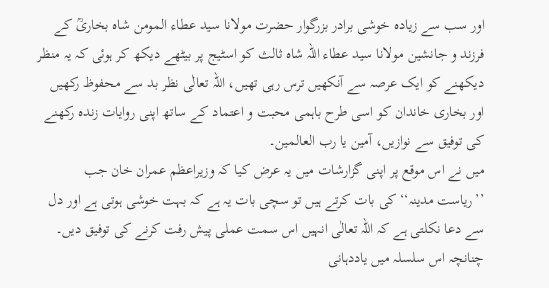اور سب سے زیادہ خوشی برادر بزرگوار حضرت مولانا سید عطاء المومن شاہ بخاریؒ کے فرزند و جانشین مولانا سید عطاء اللہ شاہ ثالث کو اسٹیج پر بیٹھے دیکھ کر ہوئی کہ یہ منظر دیکھنے کو ایک عرصہ سے آنکھیں ترس رہی تھیں، اللہ تعالٰی نظر بد سے محفوظ رکھیں اور بخاری خاندان کو اسی طرح باہمی محبت و اعتماد کے ساتھ اپنی روایات زندہ رکھنے کی توفیق سے نوازیں، آمین یا رب العالمین۔
میں نے اس موقع پر اپنی گزارشات میں یہ عرض کیا کہ وزیراعظم عمران خان جب ’’ریاست مدینہ‘‘ کی بات کرتے ہیں تو سچی بات یہ ہے کہ بہت خوشی ہوتی ہے اور دل سے دعا نکلتی ہے کہ اللہ تعالٰی انہیں اس سمت عملی پیش رفت کرنے کی توفیق دیں۔ چنانچہ اس سلسلہ میں یاددہانی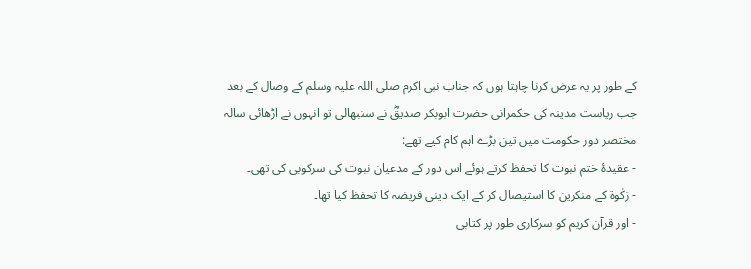کے طور پر یہ عرض کرنا چاہتا ہوں کہ جناب نبی اکرم صلی اللہ علیہ وسلم کے وصال کے بعد جب ریاست مدینہ کی حکمرانی حضرت ابوبکر صدیقؓ نے سنبھالی تو انہوں نے اڑھائی سالہ مختصر دور حکومت میں تین بڑے اہم کام کیے تھے:
- عقیدۂ ختم نبوت کا تحفظ کرتے ہوئے اس دور کے مدعیان نبوت کی سرکوبی کی تھی۔
- زکٰوۃ کے منکرین کا استیصال کر کے ایک دینی فریضہ کا تحفظ کیا تھا۔
- اور قرآن کریم کو سرکاری طور پر کتابی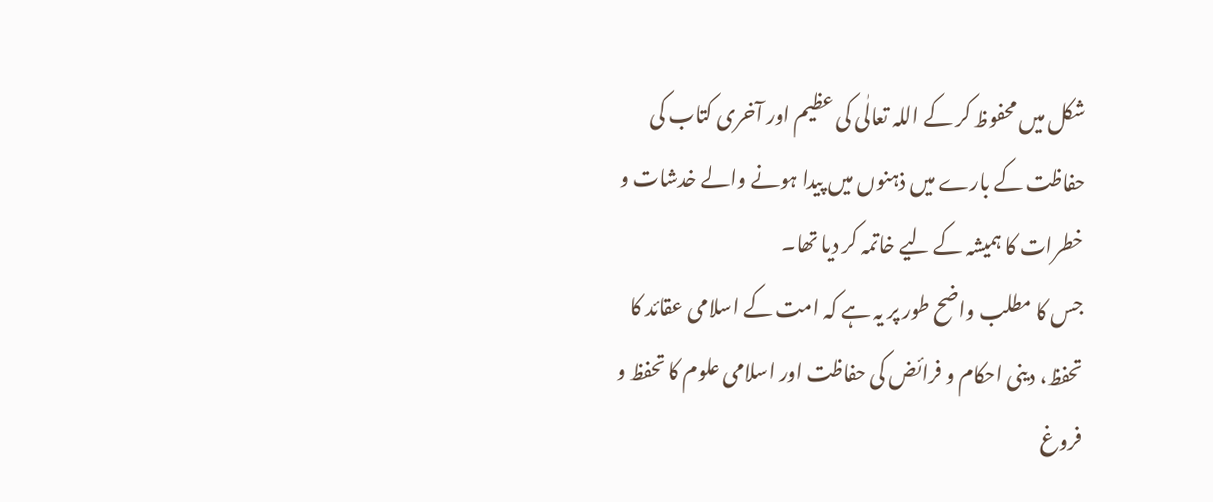شکل میں محفوظ کر کے اللہ تعالٰی کی عظیم اور آخری کتاب کی حفاظت کے بارے میں ذہنوں میں پیدا ہونے والے خدشات و خطرات کا ہمیشہ کے لیے خاتمہ کر دیا تھا۔
جس کا مطلب واضح طور پر یہ ہے کہ امت کے اسلامی عقائد کا تحفظ، دینی احکام و فرائض کی حفاظت اور اسلامی علوم کا تحفظ و فروغ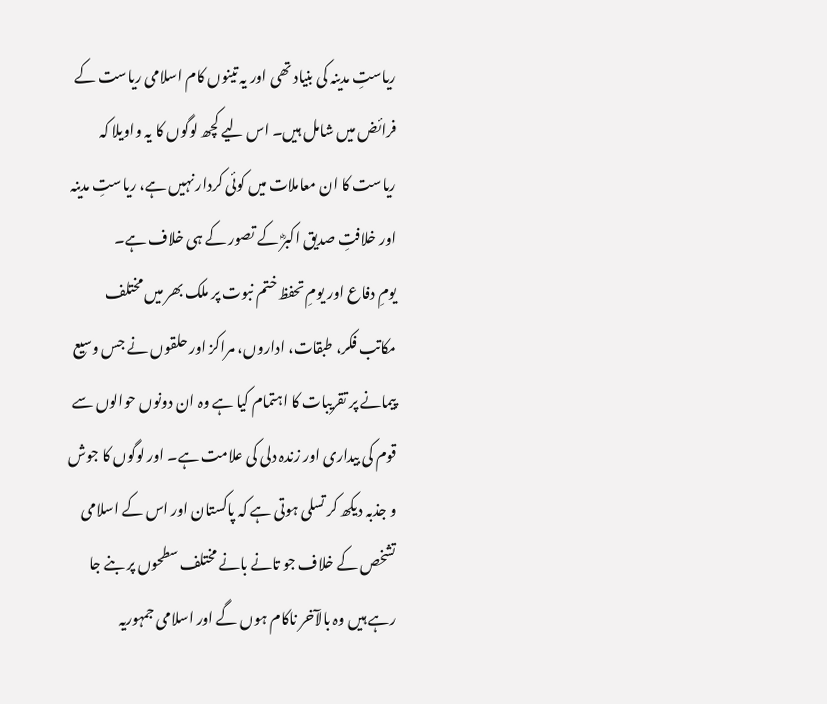ریاستِ مدینہ کی بنیاد تھی اور یہ تینوں کام اسلامی ریاست کے فرائض میں شامل ہیں۔ اس لیے کچھ لوگوں کا یہ واویلا کہ ریاست کا ان معاملات میں کوئی کردار نہیں ہے، ریاستِ مدینہ اور خلافتِ صدیق اکبرؓ کے تصور کے ہی خلاف ہے۔
یومِ دفاع اور یومِ تحفظ ختم نبوت پر ملک بھر میں مختلف مکاتب فکر، طبقات، اداروں، مراکز اور حلقوں نے جس وسیع پیمانے پر تقریبات کا اہتمام کیا ہے وہ ان دونوں حوالوں سے قوم کی بیداری اور زندہ دلی کی علامت ہے۔ اور لوگوں کا جوش و جذبہ دیکھ کر تسلی ہوتی ہے کہ پاکستان اور اس کے اسلامی تشخص کے خلاف جو تانے بانے مختلف سطحوں پر بنے جا رہے ہیں وہ بالآخر ناکام ہوں گے اور اسلامی جمہوریہ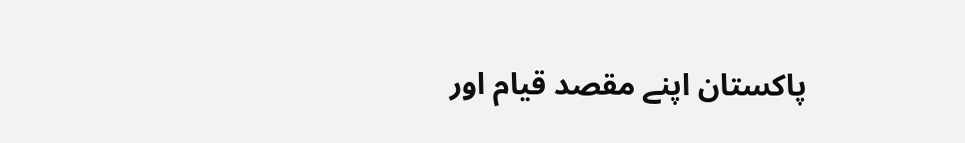پاکستان اپنے مقصد قیام اور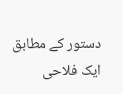دستور کے مطابق ایک فلاحی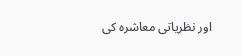اور نظریاتی معاشرہ کی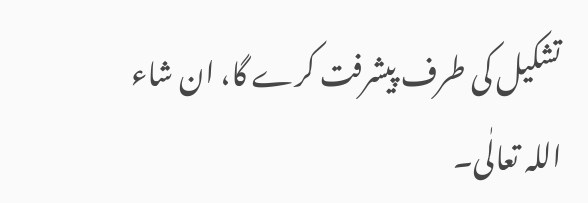تشکیل کی طرف پیشرفت کرے گا، ان شاء اللہ تعالٰی۔